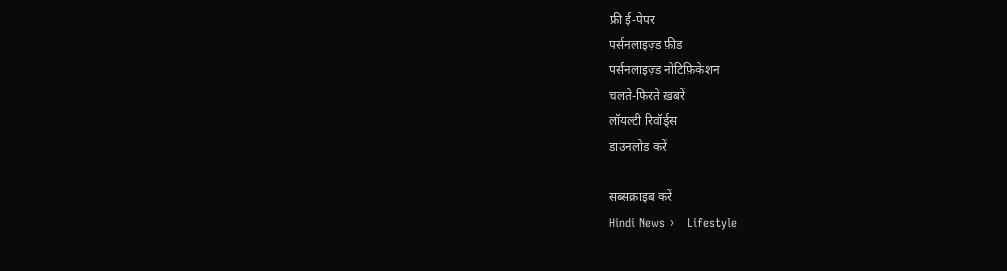फ्री ई-पेपर
पर्सनलाइज़्ड फ़ीड
पर्सनलाइज़्ड नोटिफ़िकेशन
चलते-फिरते ख़बरें
लॉयल्टी रिवॉर्ड्स
डाउनलोड करें

सब्सक्राइब करें
Hindi News ›   Lifestyle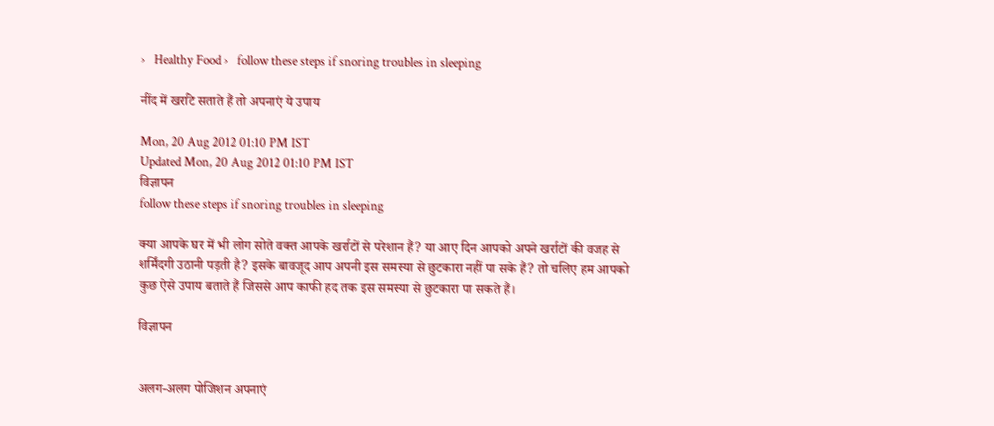›   Healthy Food ›   follow these steps if snoring troubles in sleeping

नींद में खर्राटे सताते हैं तो अपनाएं ये उपाय

Mon, 20 Aug 2012 01:10 PM IST
Updated Mon, 20 Aug 2012 01:10 PM IST
विज्ञापन
follow these steps if snoring troubles in sleeping

क्या आपके घर में भी लोग सोते वक्त आपके खर्राटों से परेशान हैं? या आए दिन आपको अपने खर्राटों की वजह से शर्मिंदगी उठानी पड़ती है? इसके बावजूद आप अपनी इस समस्या से छुटकारा नहीं पा सके हैं? तो चलिए हम आपको कुछ ऐसे उपाय बताते हैं जिससे आप काफी हद तक इस समस्या से छुटकारा पा सकते हैं।

विज्ञापन


अलग-अलग पोजिशन अपनाएं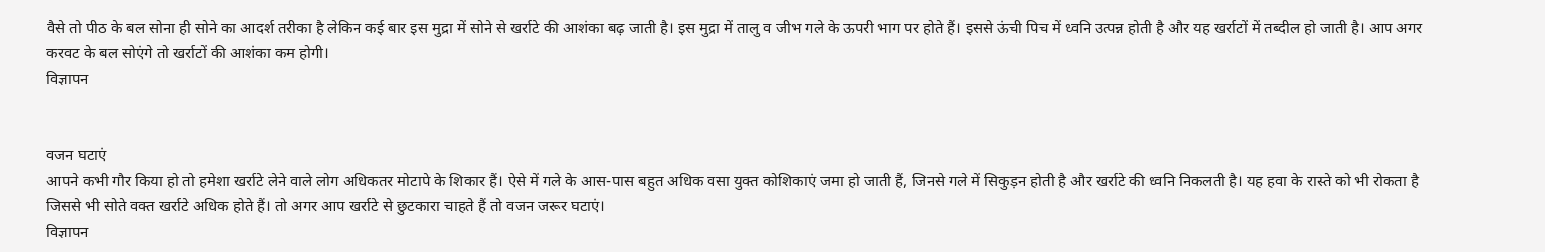वैसे तो पीठ के बल सोना ही सोने का आदर्श तरीका है लेकिन कई बार इस मुद्रा में सोने से खर्राटे की आशंका बढ़ जाती है। इस मुद्रा में तालु व जीभ गले के ऊपरी भाग पर होते हैं। इससे ऊंची पिच में ध्वनि उत्पन्न होती है और यह खर्राटों में तब्दील हो जाती है। आप अगर करवट के बल सोएंगे तो खर्राटों की आशंका कम होगी।
विज्ञापन


वजन घटाएं
आपने कभी गौर किया हो तो हमेशा खर्राटे लेने वाले लोग अधिकतर मोटापे के शिकार हैं। ऐसे में गले के आस-पास बहुत अधिक वसा युक्त कोशिकाएं जमा हो जाती हैं, जिनसे गले में सिकुड़न होती है और खर्राटे की ध्वनि निकलती है। यह हवा के रास्ते को भी रोकता है जिससे भी सोते वक्त खर्राटे अधिक होते हैं। तो अगर आप खर्राटे से छुटकारा चाहते हैं तो वजन जरूर घटाएं।
विज्ञापन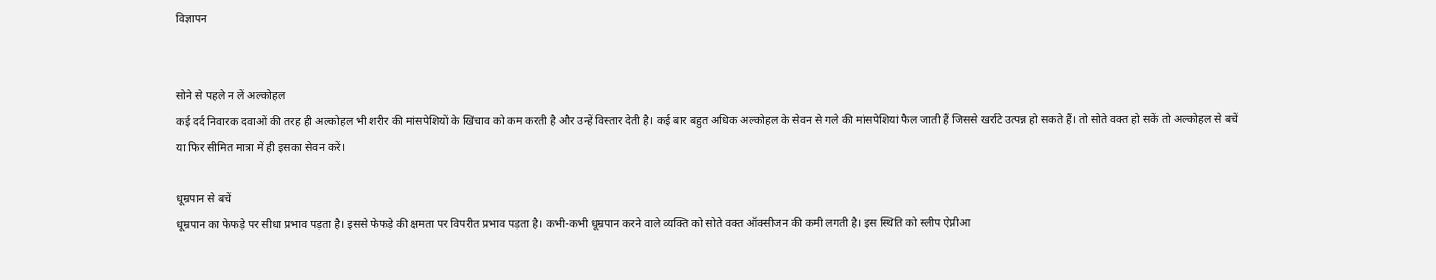विज्ञापन


सोने से पहले न लें अल्कोहल
कई दर्द निवारक दवाओं की तरह ही अल्कोहल भी शरीर की मांसपेशियों के खिंचाव को कम करती है और उन्हें विस्तार देती है। कई बार बहुत अधिक अल्कोहल के सेवन से गले की मांसपेशियां फैल जाती हैं जिससे खर्राटे उत्पन्न हो सकते हैं। तो सोते वक्त हो सकें तो अल्कोहल से बचें या फिर सीमित मात्रा में ही इसका सेवन करें।

धूम्रपान से बचें
धूम्रपान का फेफड़े पर सीधा प्रभाव पड़ता है। इससे फेफड़े की क्षमता पर विपरीत प्रभाव पड़ता है। कभी-कभी धूम्रपान करने वाले व्यक्ति को सोते वक्त ऑक्सीजन की कमी लगती है। इस स्थिति को स्लीप ऐप्नीआ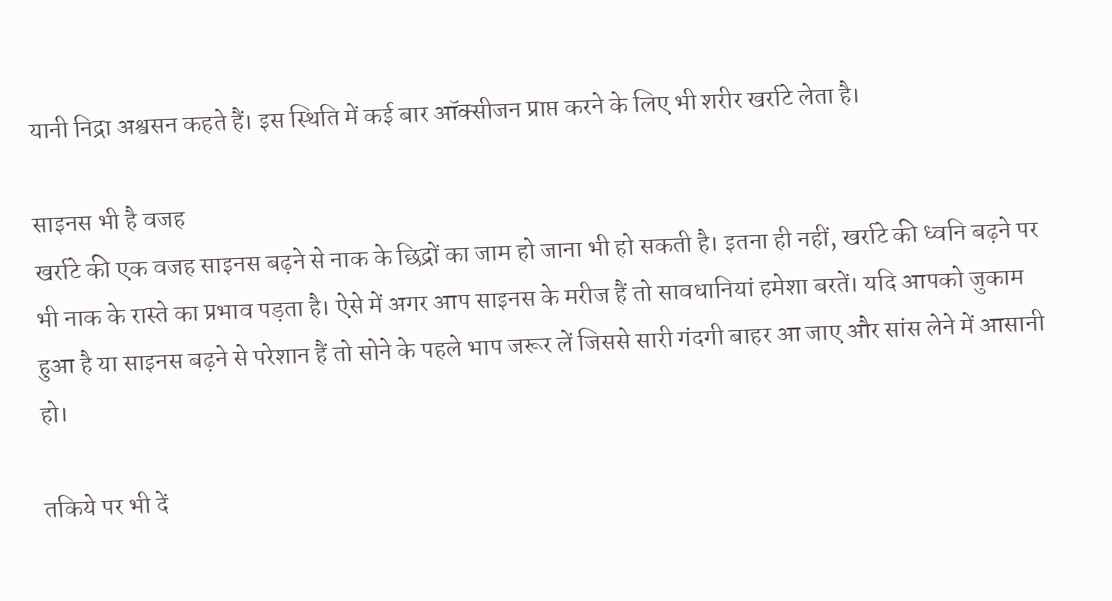यानी निद्रा अश्वसन कहते हैं। इस स्थिति में कई बार ऑक्सीजन प्राप्त करने के लिए भी शरीर खर्राटे लेता है।

साइनस भी है वजह
खर्राटे की एक वजह साइनस बढ़ने से नाक के छिद्रों का जाम हो जाना भी हो सकती है। इतना ही नहीं, खर्राटे की ध्वनि बढ़ने पर भी नाक के रास्ते का प्रभाव पड़ता है। ऐसे में अगर आप साइनस के मरीज हैं तो सावधानियां हमेशा बरतें। यदि आपको जुकाम हुआ है या साइनस बढ़ने से परेशान हैं तो सोने के पहले भाप जरूर लें जिससे सारी गंदगी बाहर आ जाए और सांस लेने में आसानी हो।

तकिये पर भी दें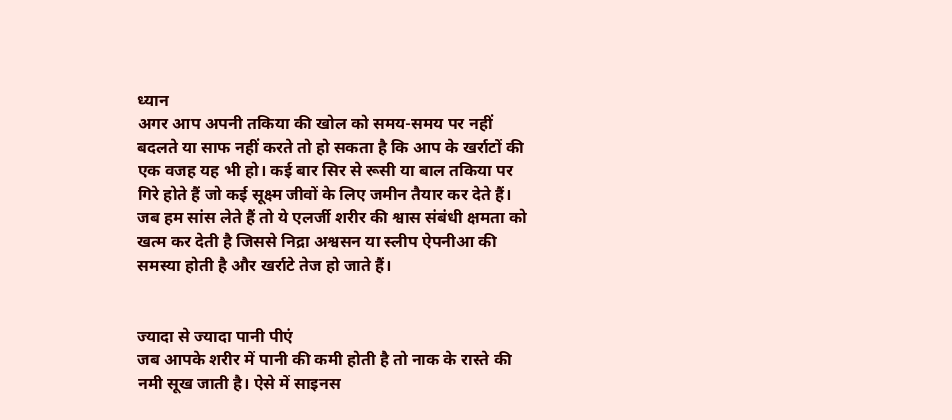ध्यान
अगर आप अपनी तकिया की खोल को समय-समय पर नहीं बदलते या साफ नहीं करते तो हो सकता है कि आप के खर्राटों की एक वजह यह भी हो। कई बार सिर से रूसी या बाल तकिया पर गिरे होते हैं जो कई सूक्ष्म जीवों के लिए जमीन तैयार कर देते हैं। जब हम सांस लेते हैं तो ये एलर्जी शरीर की श्वास संबंधी क्षमता को खत्म कर देती है जिससे निद्रा अश्वसन या स्लीप ऐपनीआ की समस्या होती है और खर्राटे तेज हो जाते हैं।


ज्यादा से ज्यादा पानी पीएं
जब आपके शरीर में पानी की कमी होती है तो नाक के रास्ते की नमी सूख जाती है। ऐसे में साइनस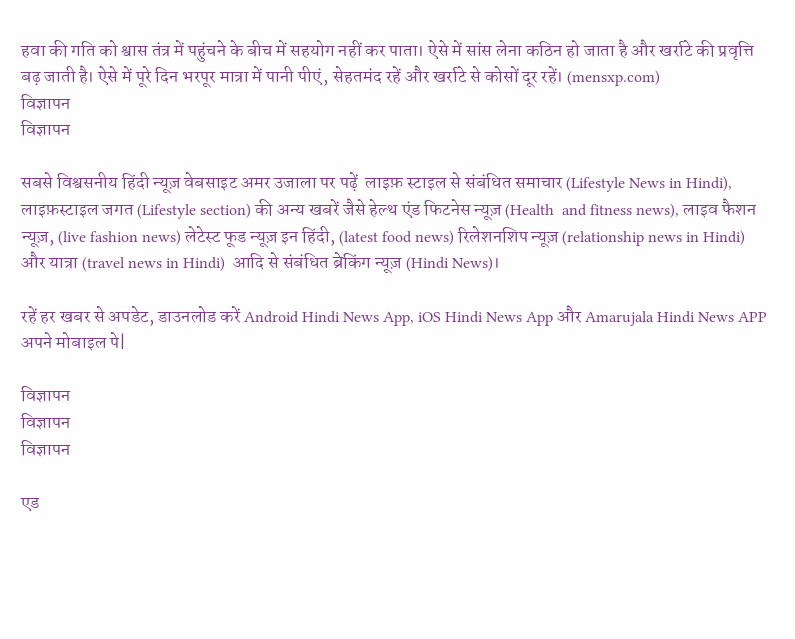हवा की गति को श्वास तंत्र में पहुंचने के बीच में सहयोग नहीं कर पाता। ऐसे में सांस लेना कठिन हो जाता है और खर्राटे की प्रवृत्ति बढ़ जाती है। ऐसे में पूरे दिन भरपूर मात्रा में पानी पीएं, सेहतमंद रहें और खर्राटे से कोसों दूर रहें। (mensxp.com)
विज्ञापन
विज्ञापन

सबसे विश्वसनीय हिंदी न्यूज़ वेबसाइट अमर उजाला पर पढ़ें  लाइफ़ स्टाइल से संबंधित समाचार (Lifestyle News in Hindi), लाइफ़स्टाइल जगत (Lifestyle section) की अन्य खबरें जैसे हेल्थ एंड फिटनेस न्यूज़ (Health  and fitness news), लाइव फैशन न्यूज़, (live fashion news) लेटेस्ट फूड न्यूज़ इन हिंदी, (latest food news) रिलेशनशिप न्यूज़ (relationship news in Hindi) और यात्रा (travel news in Hindi)  आदि से संबंधित ब्रेकिंग न्यूज़ (Hindi News)।

रहें हर खबर से अपडेट, डाउनलोड करें Android Hindi News App, iOS Hindi News App और Amarujala Hindi News APP अपने मोबाइल पे|

विज्ञापन
विज्ञापन
विज्ञापन

एड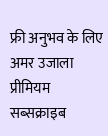फ्री अनुभव के लिए अमर उजाला प्रीमियम सब्सक्राइब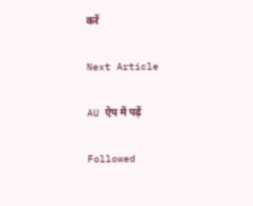करें

Next Article

AU ऐप में पढ़ें

Followed